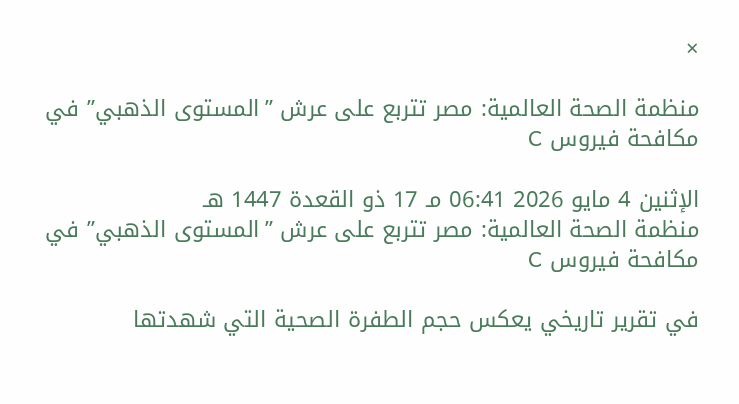×

منظمة الصحة العالمية: مصر تتربع على عرش ”المستوى الذهبي” في مكافحة فيروس C

الإثنين 4 مايو 2026 06:41 مـ 17 ذو القعدة 1447 هـ
منظمة الصحة العالمية: مصر تتربع على عرش ”المستوى الذهبي” في مكافحة فيروس C

في تقرير تاريخي يعكس حجم الطفرة الصحية التي شهدتها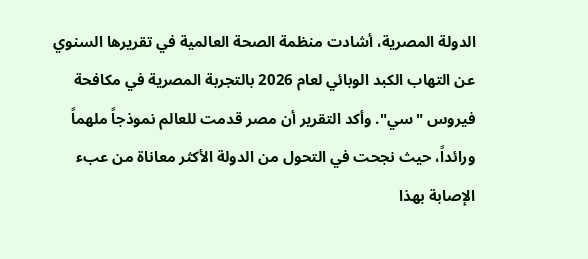الدولة المصرية، أشادت منظمة الصحة العالمية في تقريرها السنوي عن التهاب الكبد الوبائي لعام 2026 بالتجربة المصرية في مكافحة فيروس "سي". وأكد التقرير أن مصر قدمت للعالم نموذجاً ملهماً ورائداً، حيث نجحت في التحول من الدولة الأكثر معاناة من عبء الإصابة بهذا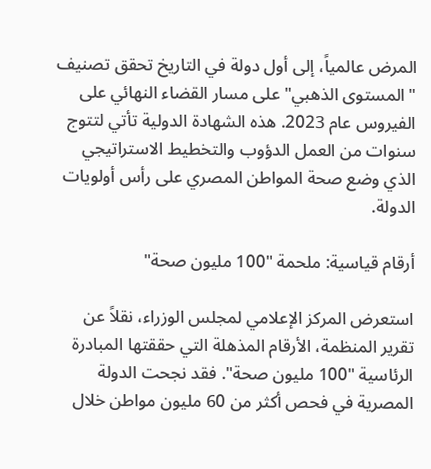المرض عالمياً، إلى أول دولة في التاريخ تحقق تصنيف "المستوى الذهبي" على مسار القضاء النهائي على الفيروس عام 2023. هذه الشهادة الدولية تأتي لتتوج سنوات من العمل الدؤوب والتخطيط الاستراتيجي الذي وضع صحة المواطن المصري على رأس أولويات الدولة.

أرقام قياسية: ملحمة "100 مليون صحة"

استعرض المركز الإعلامي لمجلس الوزراء، نقلاً عن تقرير المنظمة، الأرقام المذهلة التي حققتها المبادرة الرئاسية "100 مليون صحة". فقد نجحت الدولة المصرية في فحص أكثر من 60 مليون مواطن خلال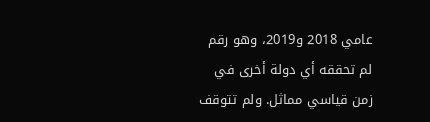عامي 2018 و2019، وهو رقم لم تحققه أي دولة أخرى في زمن قياسي مماثل. ولم تتوقف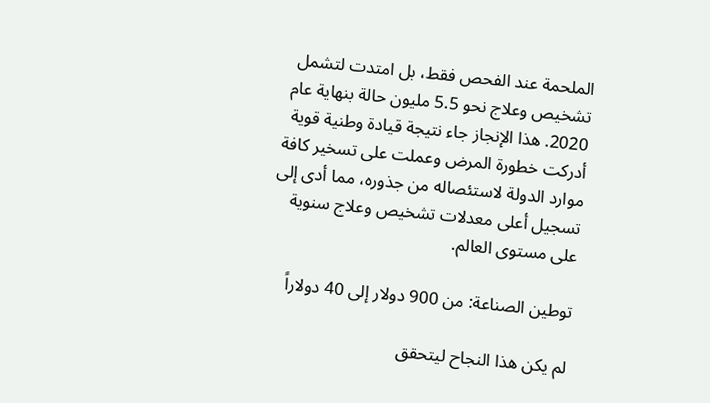الملحمة عند الفحص فقط، بل امتدت لتشمل تشخيص وعلاج نحو 5.5 مليون حالة بنهاية عام 2020. هذا الإنجاز جاء نتيجة قيادة وطنية قوية أدركت خطورة المرض وعملت على تسخير كافة موارد الدولة لاستئصاله من جذوره، مما أدى إلى تسجيل أعلى معدلات تشخيص وعلاج سنوية على مستوى العالم.

توطين الصناعة: من 900 دولار إلى 40 دولاراً

لم يكن هذا النجاح ليتحقق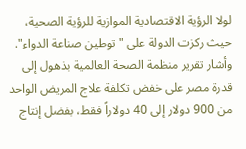لولا الرؤية الاقتصادية الموازية للرؤية الصحية، حيث ركزت الدولة على "توطين صناعة الدواء". وأشار تقرير منظمة الصحة العالمية بذهول إلى قدرة مصر على خفض تكلفة علاج المريض الواحد من 900 دولار إلى 40 دولاراً فقط، بفضل إنتاج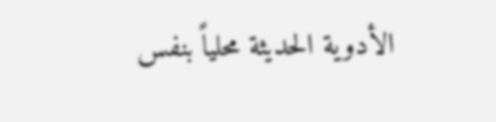الأدوية الحديثة محلياً بنفس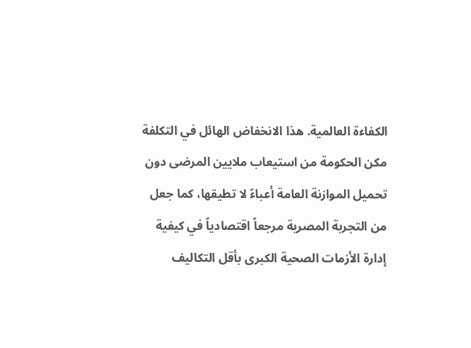الكفاءة العالمية. هذا الانخفاض الهائل في التكلفة مكن الحكومة من استيعاب ملايين المرضى دون تحميل الموازنة العامة أعباءً لا تطيقها، كما جعل من التجربة المصرية مرجعاً اقتصادياً في كيفية إدارة الأزمات الصحية الكبرى بأقل التكاليف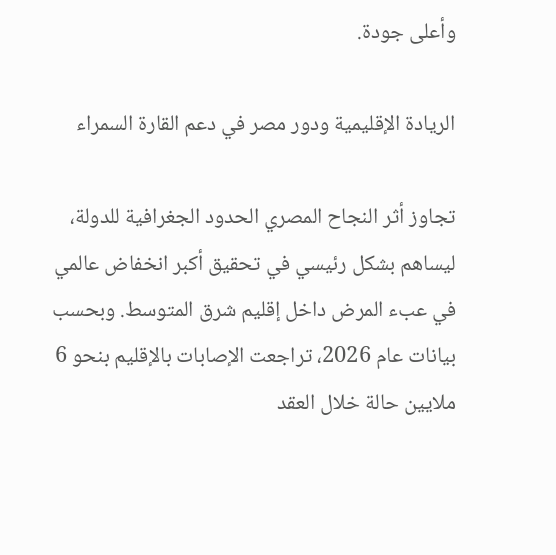وأعلى جودة.

الريادة الإقليمية ودور مصر في دعم القارة السمراء

تجاوز أثر النجاح المصري الحدود الجغرافية للدولة، ليساهم بشكل رئيسي في تحقيق أكبر انخفاض عالمي في عبء المرض داخل إقليم شرق المتوسط. وبحسب بيانات عام 2026، تراجعت الإصابات بالإقليم بنحو 6 ملايين حالة خلال العقد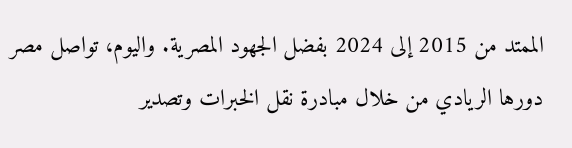الممتد من 2015 إلى 2024 بفضل الجهود المصرية. واليوم، تواصل مصر دورها الريادي من خلال مبادرة نقل الخبرات وتصدير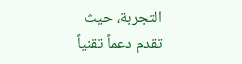التجربة، حيث تقدم دعماً تقنياً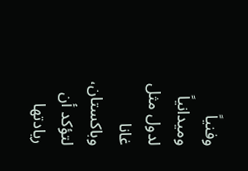وفنياً وميدانياً لدول مثل غانا وباكستان، لتؤكد أن ريادتها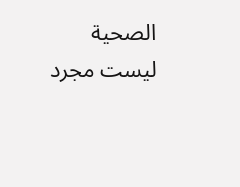الصحية ليست مجرد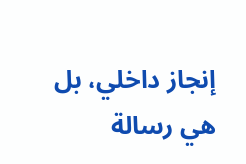إنجاز داخلي، بل هي رسالة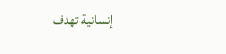إنسانية تهدف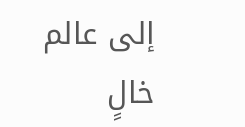إلى عالم خالٍ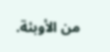من الأوبئة.